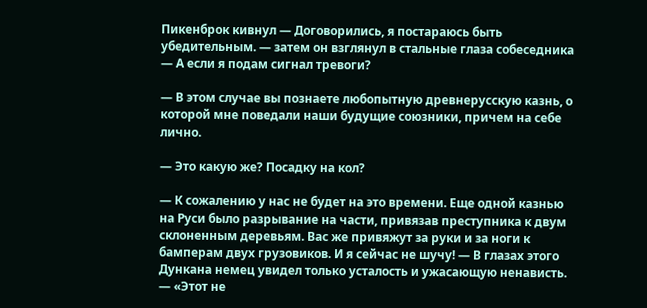Пикенброк кивнул — Договорились, я постараюсь быть убедительным. — затем он взглянул в стальные глаза собеседника — А если я подам сигнал тревоги?

— В этом случае вы познаете любопытную древнерусскую казнь, о которой мне поведали наши будущие союзники, причем на себе лично.

— Это какую же? Посадку на кол?

— К сожалению у нас не будет на это времени. Еще одной казнью на Руси было разрывание на части, привязав преступника к двум склоненным деревьям. Вас же привяжут за руки и за ноги к бамперам двух грузовиков. И я сейчас не шучу! — В глазах этого Дункана немец увидел только усталость и ужасающую ненависть. — «Этот не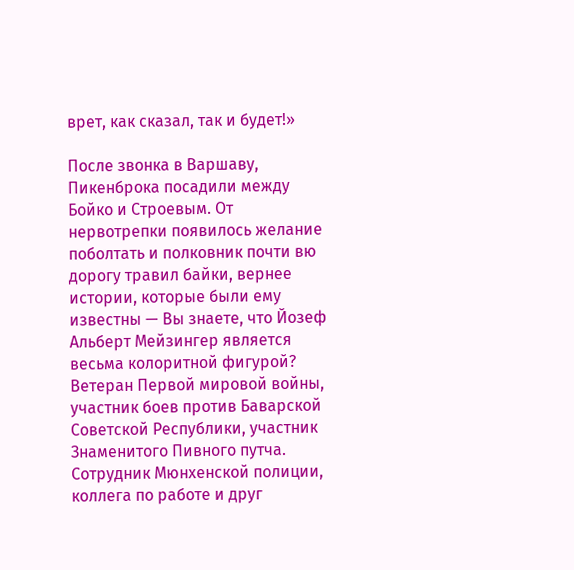врет, как сказал, так и будет!»

После звонка в Варшаву, Пикенброка посадили между Бойко и Строевым. От нервотрепки появилось желание поболтать и полковник почти вю дорогу травил байки, вернее истории, которые были ему известны — Вы знаете, что Йозеф Альберт Мейзингер является весьма колоритной фигурой? Ветеран Первой мировой войны, участник боев против Баварской Советской Республики, участник Знаменитого Пивного путча. Сотрудник Мюнхенской полиции, коллега по работе и друг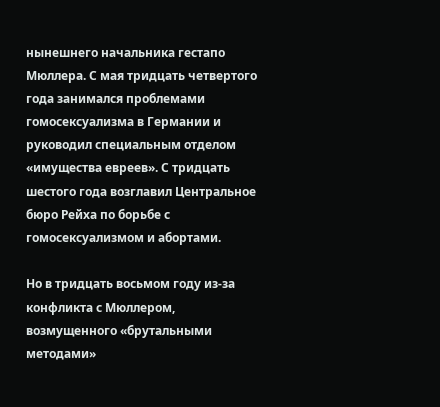нынешнего начальника гестапо Мюллера. С мая тридцать четвертого года занимался проблемами гомосексуализма в Германии и руководил специальным отделом «имущества евреев». С тридцать шестого года возглавил Центральное бюро Рейха по борьбе с гомосексуализмом и абортами.

Но в тридцать восьмом году из-за конфликта с Мюллером, возмущенного «брутальными методами»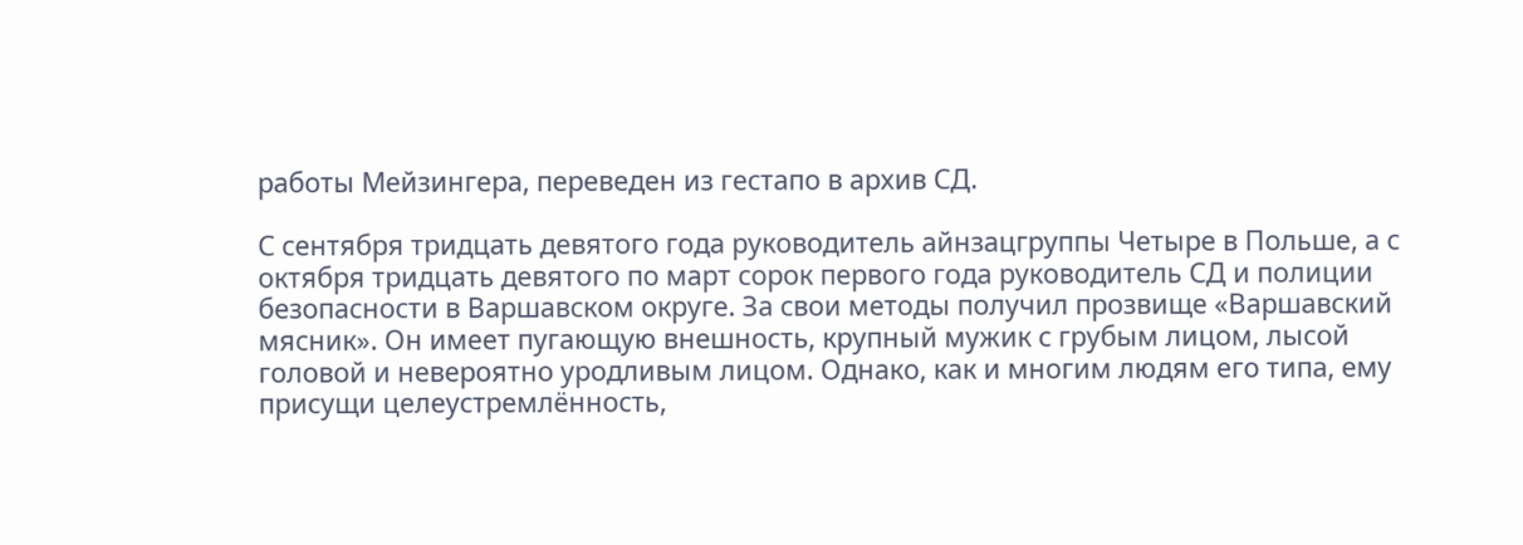работы Мейзингера, переведен из гестапо в архив СД.

С сентября тридцать девятого года руководитель айнзацгруппы Четыре в Польше, а с октября тридцать девятого по март сорок первого года руководитель СД и полиции безопасности в Варшавском округе. За свои методы получил прозвище «Варшавский мясник». Он имеет пугающую внешность, крупный мужик с грубым лицом, лысой головой и невероятно уродливым лицом. Однако, как и многим людям его типа, ему присущи целеустремлённость,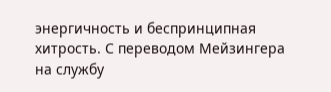энергичность и беспринципная хитрость. С переводом Мейзингера на службу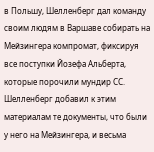в Польшу, Шелленберг дал команду своим людям в Варшаве собирать на Мейзингера компромат, фиксируя все поступки Йозефа Альберта, которые порочили мундир СС. Шелленберг добавил к этим материалам те документы, что были у него на Мейзингера, и весьма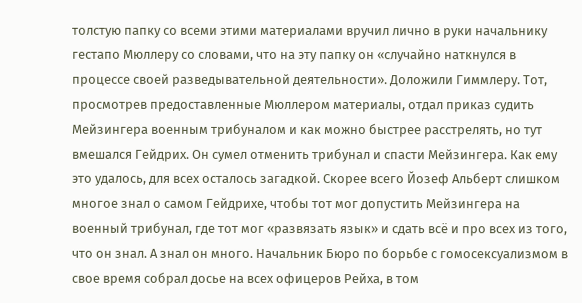толстую папку со всеми этими материалами вручил лично в руки начальнику гестапо Мюллеру со словами, что на эту папку он «случайно наткнулся в процессе своей разведывательной деятельности». Доложили Гиммлеру. Тот, просмотрев предоставленные Мюллером материалы, отдал приказ судить Мейзингера военным трибуналом и как можно быстрее расстрелять, но тут вмешался Гейдрих. Он сумел отменить трибунал и спасти Мейзингера. Как ему это удалось, для всех осталось загадкой. Скорее всего Йозеф Альберт слишком многое знал о самом Гейдрихе, чтобы тот мог допустить Мейзингера на военный трибунал, где тот мог «развязать язык» и сдать всё и про всех из того, что он знал. А знал он много. Начальник Бюро по борьбе с гомосексуализмом в свое время собрал досье на всех офицеров Рейха, в том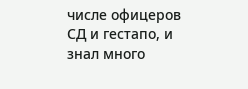числе офицеров СД и гестапо, и знал много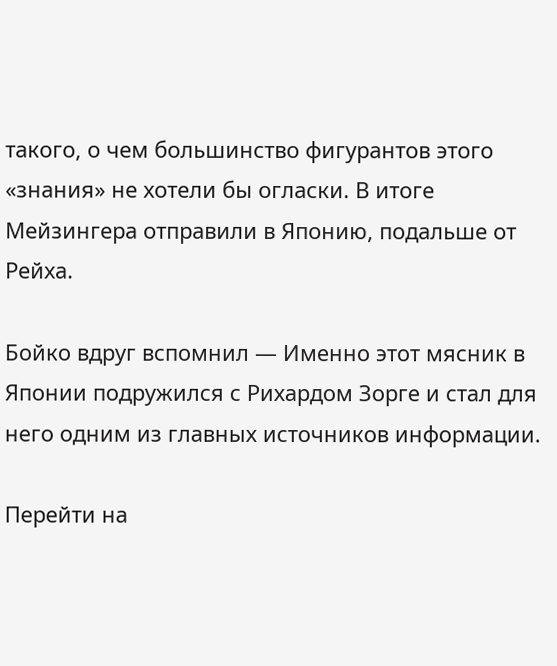такого, о чем большинство фигурантов этого «знания» не хотели бы огласки. В итоге Мейзингера отправили в Японию, подальше от Рейха.

Бойко вдруг вспомнил — Именно этот мясник в Японии подружился с Рихардом Зорге и стал для него одним из главных источников информации.

Перейти на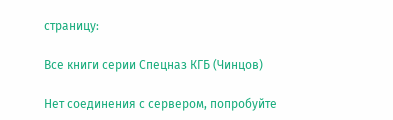страницу:

Все книги серии Спецназ КГБ (Чинцов)

Нет соединения с сервером, попробуйте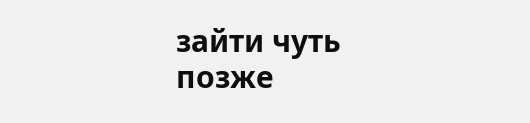зайти чуть позже